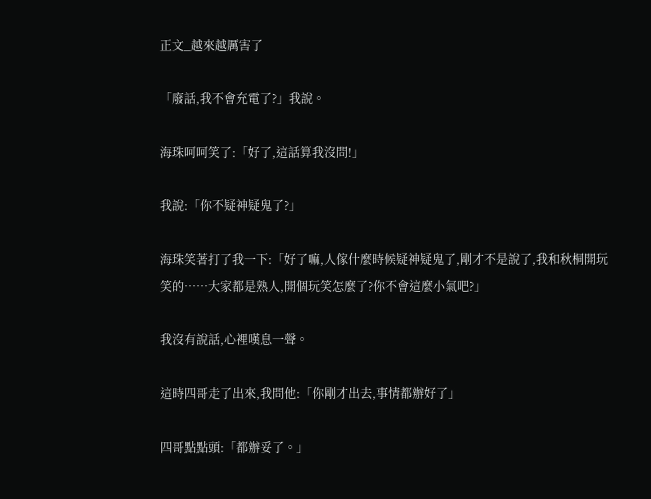正文_越來越厲害了

「廢話,我不會充電了?」我說。

海珠呵呵笑了:「好了,這話算我沒問!」

我說:「你不疑神疑鬼了?」

海珠笑著打了我一下:「好了嘛,人傢什麼時候疑神疑鬼了,剛才不是說了,我和秋桐開玩笑的……大家都是熟人,開個玩笑怎麼了?你不會這麼小氣吧?」

我沒有說話,心裡嘆息一聲。

這時四哥走了出來,我問他:「你剛才出去,事情都辦好了」

四哥點點頭:「都辦妥了。」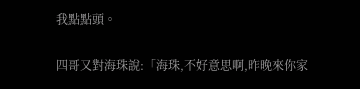我點點頭。

四哥又對海珠說:「海珠,不好意思啊,昨晚來你家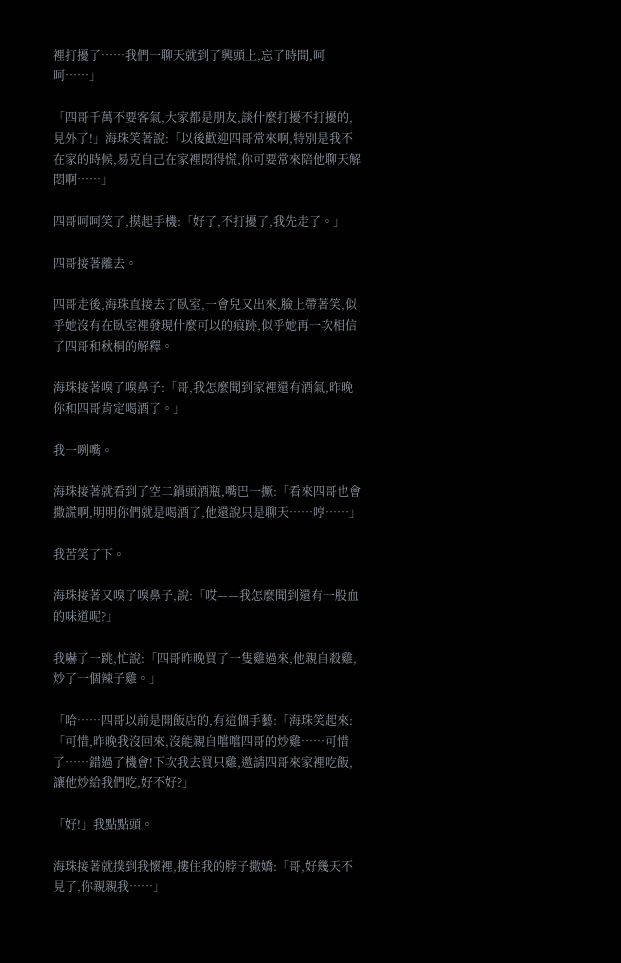裡打擾了……我們一聊天就到了興頭上,忘了時間,呵呵……」

「四哥千萬不要客氣,大家都是朋友,談什麼打擾不打擾的,見外了!」海珠笑著說:「以後歡迎四哥常來啊,特別是我不在家的時候,易克自己在家裡悶得慌,你可要常來陪他聊天解悶啊……」

四哥呵呵笑了,摸起手機:「好了,不打擾了,我先走了。」

四哥接著離去。

四哥走後,海珠直接去了臥室,一會兒又出來,臉上帶著笑,似乎她沒有在臥室裡發現什麼可以的痕跡,似乎她再一次相信了四哥和秋桐的解釋。

海珠接著嗅了嗅鼻子:「哥,我怎麼聞到家裡還有酒氣,昨晚你和四哥肯定喝酒了。」

我一咧嘴。

海珠接著就看到了空二鍋頭酒瓶,嘴巴一撅:「看來四哥也會撒謊啊,明明你們就是喝酒了,他還說只是聊天……哼……」

我苦笑了下。

海珠接著又嗅了嗅鼻子,說:「哎——我怎麼聞到還有一股血的味道呢?」

我嚇了一跳,忙說:「四哥昨晚買了一隻雞過來,他親自殺雞,炒了一個辣子雞。」

「哈……四哥以前是開飯店的,有這個手藝:「海珠笑起來:「可惜,昨晚我沒回來,沒能親自嚐嚐四哥的炒雞……可惜了……錯過了機會!下次我去買只雞,邀請四哥來家裡吃飯,讓他炒給我們吃,好不好?」

「好!」我點點頭。

海珠接著就撲到我懷裡,摟住我的脖子撒嬌:「哥,好幾天不見了,你親親我……」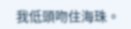我低頭吻住海珠。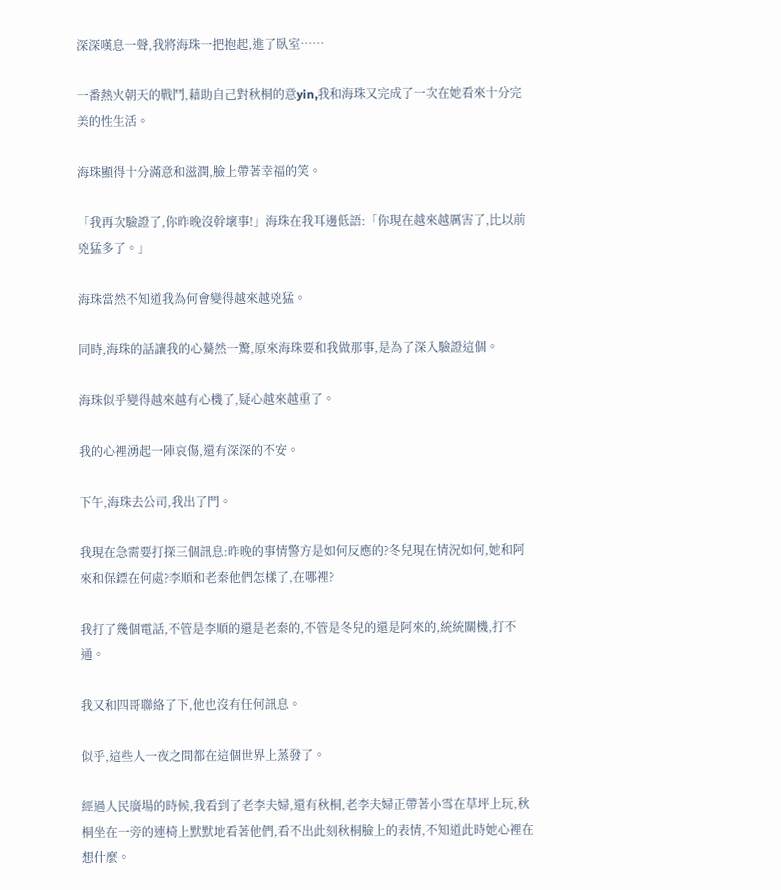深深嘆息一聲,我將海珠一把抱起,進了臥室……

一番熱火朝天的戰鬥,藉助自己對秋桐的意yin,我和海珠又完成了一次在她看來十分完美的性生活。

海珠顯得十分滿意和滋潤,臉上帶著幸福的笑。

「我再次驗證了,你昨晚沒幹壞事!」海珠在我耳邊低語:「你現在越來越厲害了,比以前兇猛多了。」

海珠當然不知道我為何會變得越來越兇猛。

同時,海珠的話讓我的心驀然一驚,原來海珠要和我做那事,是為了深入驗證這個。

海珠似乎變得越來越有心機了,疑心越來越重了。

我的心裡湧起一陣哀傷,還有深深的不安。

下午,海珠去公司,我出了門。

我現在急需要打探三個訊息:昨晚的事情警方是如何反應的?冬兒現在情況如何,她和阿來和保鏢在何處?李順和老秦他們怎樣了,在哪裡?

我打了幾個電話,不管是李順的還是老秦的,不管是冬兒的還是阿來的,統統關機,打不通。

我又和四哥聯絡了下,他也沒有任何訊息。

似乎,這些人一夜之間都在這個世界上蒸發了。

經過人民廣場的時候,我看到了老李夫婦,還有秋桐,老李夫婦正帶著小雪在草坪上玩,秋桐坐在一旁的連椅上默默地看著他們,看不出此刻秋桐臉上的表情,不知道此時她心裡在想什麼。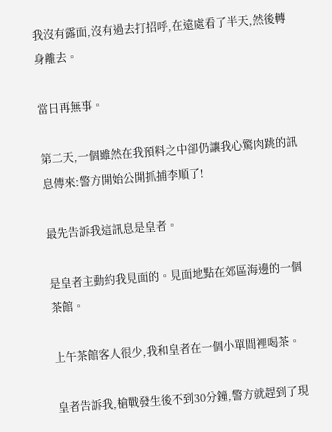我沒有露面,沒有過去打招呼,在遠處看了半天,然後轉身離去。

當日再無事。

第二天,一個雖然在我預料之中卻仍讓我心驚肉跳的訊息傳來:警方開始公開抓捕李順了!

最先告訴我這訊息是皇者。

是皇者主動約我見面的。見面地點在郊區海邊的一個茶館。

上午茶館客人很少,我和皇者在一個小單間裡喝茶。

皇者告訴我,槍戰發生後不到30分鐘,警方就趕到了現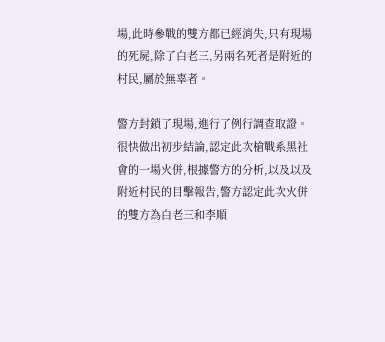場,此時參戰的雙方都已經消失,只有現場的死屍,除了白老三,另兩名死者是附近的村民,屬於無辜者。

警方封鎖了現場,進行了例行調查取證。很快做出初步結論,認定此次槍戰系黑社會的一場火併,根據警方的分析,以及以及附近村民的目擊報告,警方認定此次火併的雙方為白老三和李順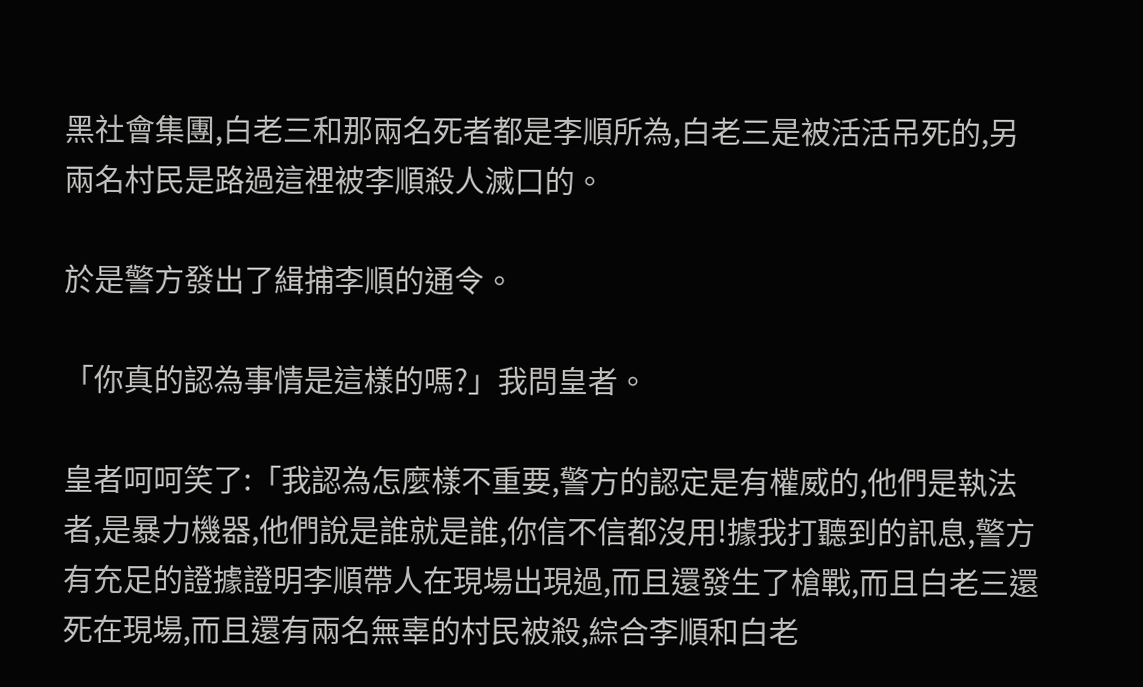黑社會集團,白老三和那兩名死者都是李順所為,白老三是被活活吊死的,另兩名村民是路過這裡被李順殺人滅口的。

於是警方發出了緝捕李順的通令。

「你真的認為事情是這樣的嗎?」我問皇者。

皇者呵呵笑了:「我認為怎麼樣不重要,警方的認定是有權威的,他們是執法者,是暴力機器,他們說是誰就是誰,你信不信都沒用!據我打聽到的訊息,警方有充足的證據證明李順帶人在現場出現過,而且還發生了槍戰,而且白老三還死在現場,而且還有兩名無辜的村民被殺,綜合李順和白老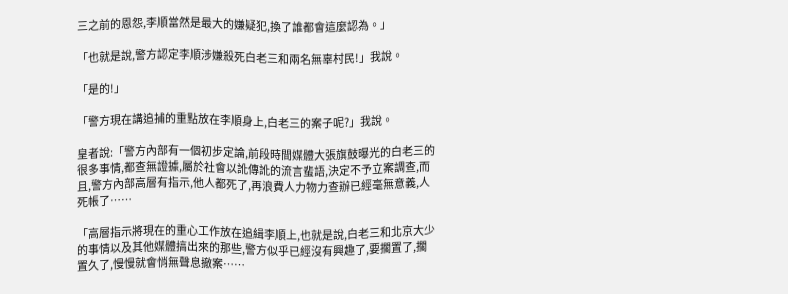三之前的恩怨,李順當然是最大的嫌疑犯,換了誰都會這麼認為。」

「也就是說,警方認定李順涉嫌殺死白老三和兩名無辜村民!」我說。

「是的!」

「警方現在講追捕的重點放在李順身上,白老三的案子呢?」我說。

皇者說:「警方內部有一個初步定論,前段時間媒體大張旗鼓曝光的白老三的很多事情,都查無證據,屬於社會以訛傳訛的流言蜚語,決定不予立案調查,而且,警方內部高層有指示,他人都死了,再浪費人力物力查辦已經毫無意義,人死帳了……

「高層指示將現在的重心工作放在追緝李順上,也就是說,白老三和北京大少的事情以及其他媒體搞出來的那些,警方似乎已經沒有興趣了,要擱置了,擱置久了,慢慢就會悄無聲息撤案……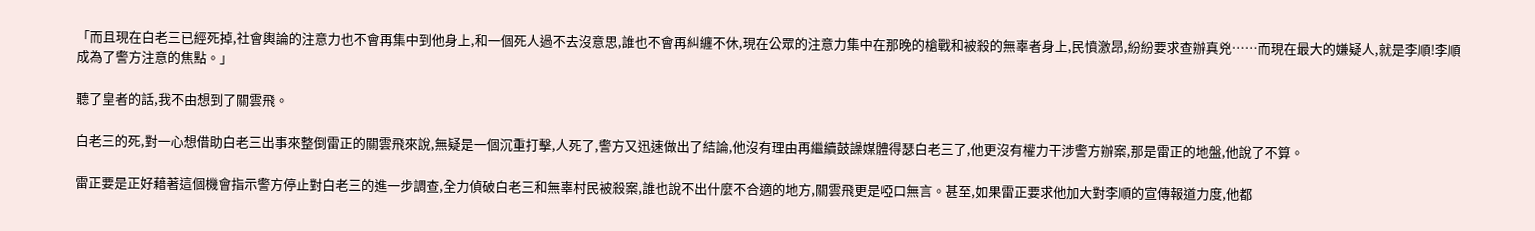「而且現在白老三已經死掉,社會輿論的注意力也不會再集中到他身上,和一個死人過不去沒意思,誰也不會再糾纏不休,現在公眾的注意力集中在那晚的槍戰和被殺的無辜者身上,民憤激昂,紛紛要求查辦真兇……而現在最大的嫌疑人,就是李順!李順成為了警方注意的焦點。」

聽了皇者的話,我不由想到了關雲飛。

白老三的死,對一心想借助白老三出事來整倒雷正的關雲飛來說,無疑是一個沉重打擊,人死了,警方又迅速做出了結論,他沒有理由再繼續鼓譟媒體得瑟白老三了,他更沒有權力干涉警方辦案,那是雷正的地盤,他說了不算。

雷正要是正好藉著這個機會指示警方停止對白老三的進一步調查,全力偵破白老三和無辜村民被殺案,誰也說不出什麼不合適的地方,關雲飛更是啞口無言。甚至,如果雷正要求他加大對李順的宣傳報道力度,他都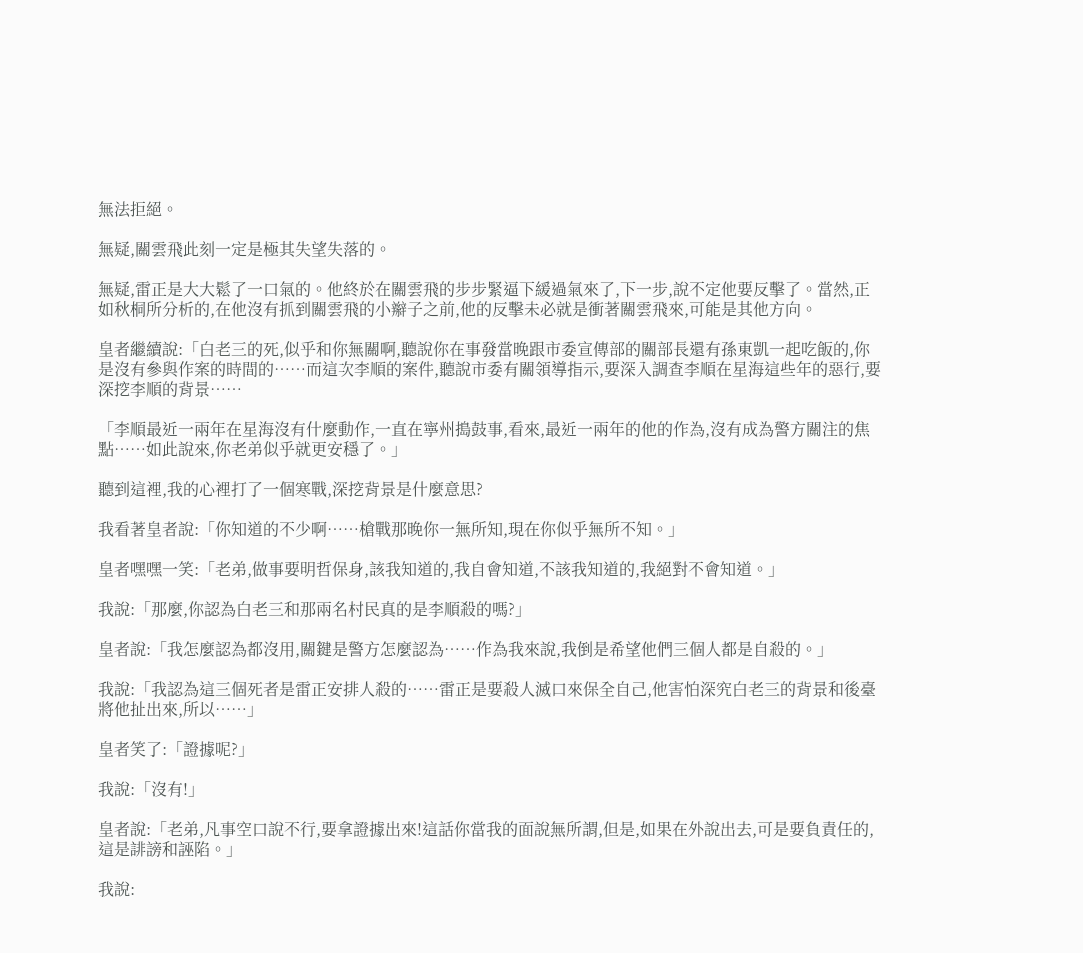無法拒絕。

無疑,關雲飛此刻一定是極其失望失落的。

無疑,雷正是大大鬆了一口氣的。他終於在關雲飛的步步緊逼下緩過氣來了,下一步,說不定他要反擊了。當然,正如秋桐所分析的,在他沒有抓到關雲飛的小辮子之前,他的反擊未必就是衝著關雲飛來,可能是其他方向。

皇者繼續說:「白老三的死,似乎和你無關啊,聽說你在事發當晚跟市委宣傳部的關部長還有孫東凱一起吃飯的,你是沒有參與作案的時間的……而這次李順的案件,聽說市委有關領導指示,要深入調查李順在星海這些年的惡行,要深挖李順的背景……

「李順最近一兩年在星海沒有什麼動作,一直在寧州搗鼓事,看來,最近一兩年的他的作為,沒有成為警方關注的焦點……如此說來,你老弟似乎就更安穩了。」

聽到這裡,我的心裡打了一個寒戰,深挖背景是什麼意思?

我看著皇者說:「你知道的不少啊……槍戰那晚你一無所知,現在你似乎無所不知。」

皇者嘿嘿一笑:「老弟,做事要明哲保身,該我知道的,我自會知道,不該我知道的,我絕對不會知道。」

我說:「那麼,你認為白老三和那兩名村民真的是李順殺的嗎?」

皇者說:「我怎麼認為都沒用,關鍵是警方怎麼認為……作為我來說,我倒是希望他們三個人都是自殺的。」

我說:「我認為這三個死者是雷正安排人殺的……雷正是要殺人滅口來保全自己,他害怕深究白老三的背景和後臺將他扯出來,所以……」

皇者笑了:「證據呢?」

我說:「沒有!」

皇者說:「老弟,凡事空口說不行,要拿證據出來!這話你當我的面說無所謂,但是,如果在外說出去,可是要負責任的,這是誹謗和誣陷。」

我說: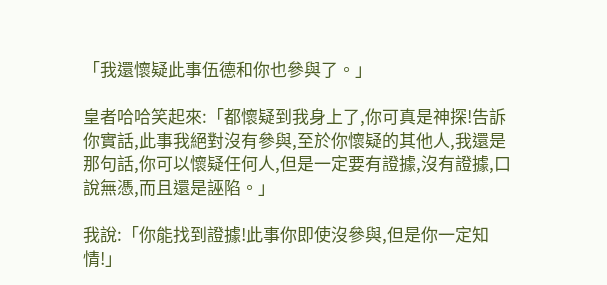「我還懷疑此事伍德和你也參與了。」

皇者哈哈笑起來:「都懷疑到我身上了,你可真是神探!告訴你實話,此事我絕對沒有參與,至於你懷疑的其他人,我還是那句話,你可以懷疑任何人,但是一定要有證據,沒有證據,口說無憑,而且還是誣陷。」

我說:「你能找到證據!此事你即使沒參與,但是你一定知情!」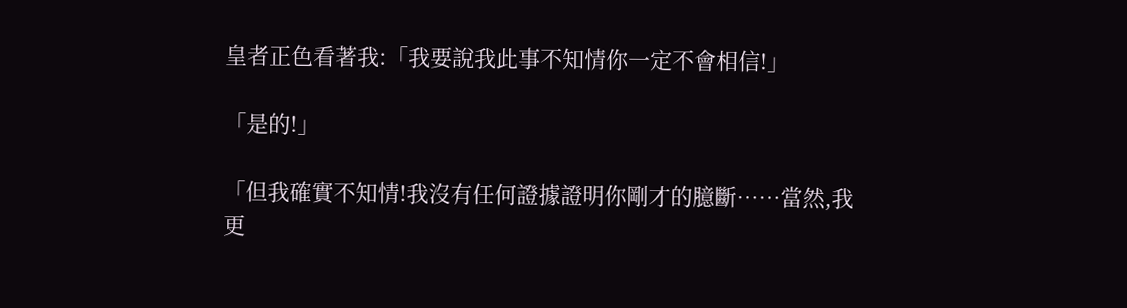皇者正色看著我:「我要說我此事不知情你一定不會相信!」

「是的!」

「但我確實不知情!我沒有任何證據證明你剛才的臆斷……當然,我更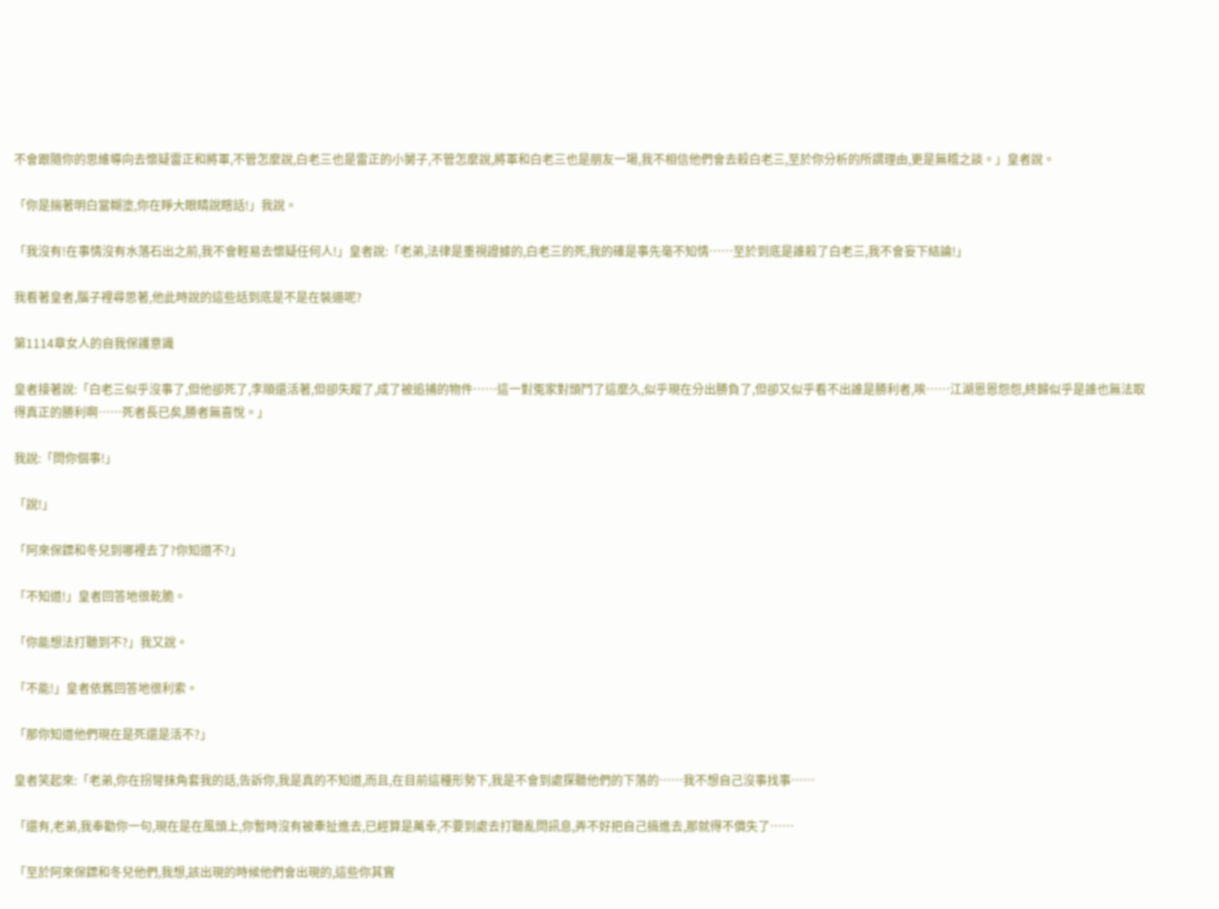不會跟隨你的思維導向去懷疑雷正和將軍,不管怎麼說,白老三也是雷正的小舅子,不管怎麼說,將軍和白老三也是朋友一場,我不相信他們會去殺白老三,至於你分析的所謂理由,更是無稽之談。」皇者說。

「你是揣著明白當糊塗,你在睜大眼睛說瞎話!」我說。

「我沒有!在事情沒有水落石出之前,我不會輕易去懷疑任何人!」皇者說:「老弟,法律是重視證據的,白老三的死,我的確是事先毫不知情……至於到底是誰殺了白老三,我不會妄下結論!」

我看著皇者,腦子裡尋思著,他此時說的這些話到底是不是在裝逼呢?

第1114章女人的自我保護意識

皇者接著說:「白老三似乎沒事了,但他卻死了,李順還活著,但卻失蹤了,成了被追捕的物件……這一對冤家對頭鬥了這麼久,似乎現在分出勝負了,但卻又似乎看不出誰是勝利者,唉……江湖恩恩怨怨,終歸似乎是誰也無法取得真正的勝利啊……死者長已矣,勝者無喜悅。」

我說:「問你個事!」

「說!」

「阿來保鏢和冬兒到哪裡去了?你知道不?」

「不知道!」皇者回答地很乾脆。

「你能想法打聽到不?」我又說。

「不能!」皇者依舊回答地很利索。

「那你知道他們現在是死還是活不?」

皇者笑起來:「老弟,你在拐彎抹角套我的話,告訴你,我是真的不知道,而且,在目前這種形勢下,我是不會到處探聽他們的下落的……我不想自己沒事找事……

「還有,老弟,我奉勸你一句,現在是在風頭上,你暫時沒有被牽扯進去,已經算是萬幸,不要到處去打聽亂問訊息,弄不好把自己搞進去,那就得不償失了……

「至於阿來保鏢和冬兒他們,我想,該出現的時候他們會出現的,這些你其實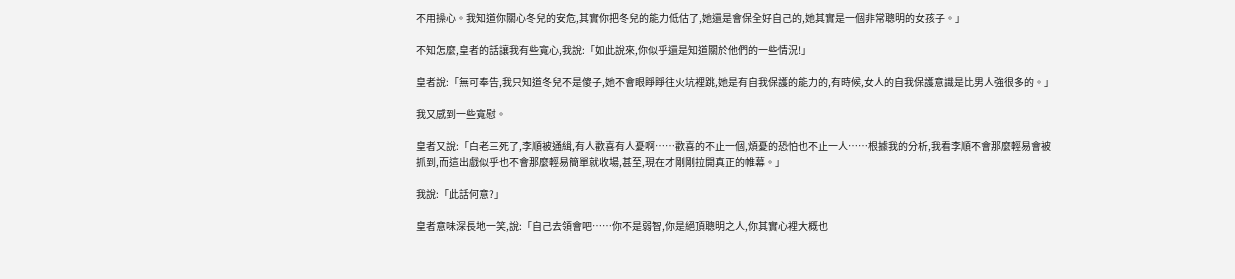不用操心。我知道你關心冬兒的安危,其實你把冬兒的能力低估了,她還是會保全好自己的,她其實是一個非常聰明的女孩子。」

不知怎麼,皇者的話讓我有些寬心,我說:「如此說來,你似乎還是知道關於他們的一些情況!」

皇者說:「無可奉告,我只知道冬兒不是傻子,她不會眼睜睜往火坑裡跳,她是有自我保護的能力的,有時候,女人的自我保護意識是比男人強很多的。」

我又感到一些寬慰。

皇者又說:「白老三死了,李順被通緝,有人歡喜有人憂啊……歡喜的不止一個,煩憂的恐怕也不止一人……根據我的分析,我看李順不會那麼輕易會被抓到,而這出戲似乎也不會那麼輕易簡單就收場,甚至,現在才剛剛拉開真正的帷幕。」

我說:「此話何意?」

皇者意味深長地一笑,說:「自己去領會吧……你不是弱智,你是絕頂聰明之人,你其實心裡大概也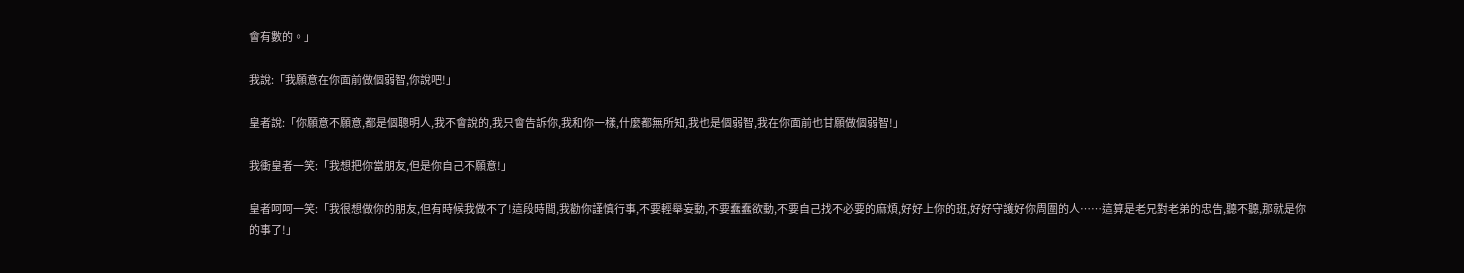會有數的。」

我說:「我願意在你面前做個弱智,你說吧!」

皇者說:「你願意不願意,都是個聰明人,我不會說的,我只會告訴你,我和你一樣,什麼都無所知,我也是個弱智,我在你面前也甘願做個弱智!」

我衝皇者一笑:「我想把你當朋友,但是你自己不願意!」

皇者呵呵一笑:「我很想做你的朋友,但有時候我做不了!這段時間,我勸你謹慎行事,不要輕舉妄動,不要蠢蠢欲動,不要自己找不必要的麻煩,好好上你的班,好好守護好你周圍的人……這算是老兄對老弟的忠告,聽不聽,那就是你的事了!」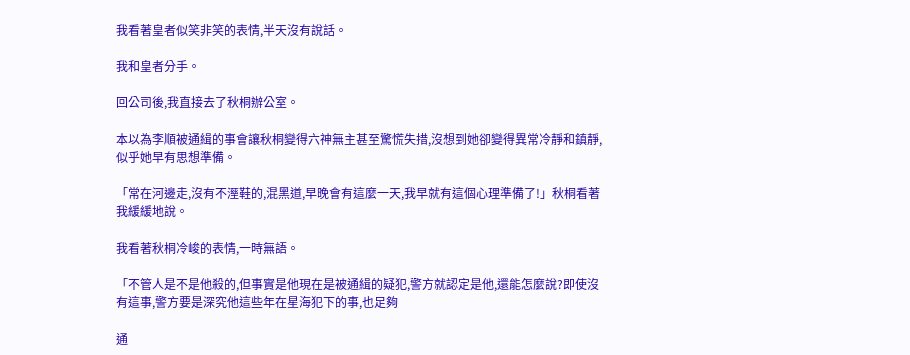我看著皇者似笑非笑的表情,半天沒有說話。

我和皇者分手。

回公司後,我直接去了秋桐辦公室。

本以為李順被通緝的事會讓秋桐變得六神無主甚至驚慌失措,沒想到她卻變得異常冷靜和鎮靜,似乎她早有思想準備。

「常在河邊走,沒有不溼鞋的,混黑道,早晚會有這麼一天,我早就有這個心理準備了!」秋桐看著我緩緩地說。

我看著秋桐冷峻的表情,一時無語。

「不管人是不是他殺的,但事實是他現在是被通緝的疑犯,警方就認定是他,還能怎麼說?即使沒有這事,警方要是深究他這些年在星海犯下的事,也足夠

通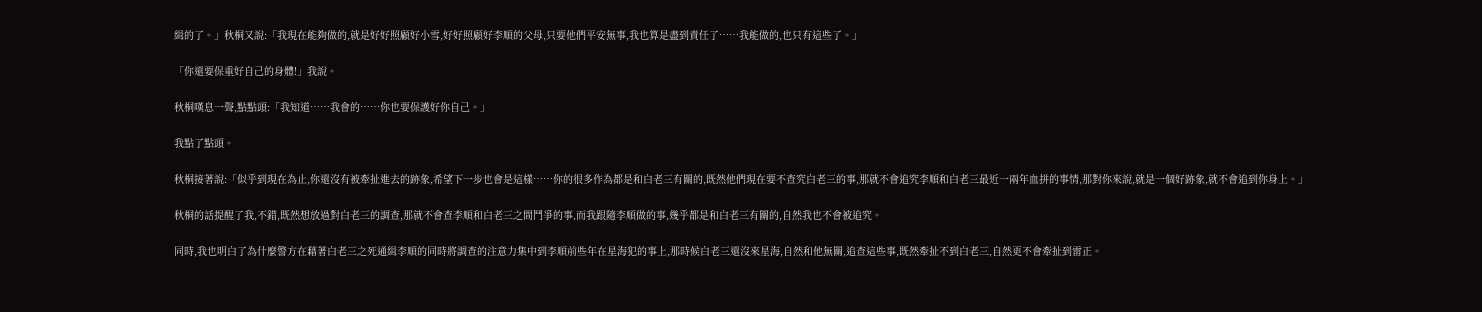緝的了。」秋桐又說:「我現在能夠做的,就是好好照顧好小雪,好好照顧好李順的父母,只要他們平安無事,我也算是盡到責任了……我能做的,也只有這些了。」

「你還要保重好自己的身體!」我說。

秋桐嘆息一聲,點點頭:「我知道……我會的……你也要保護好你自己。」

我點了點頭。

秋桐接著說:「似乎到現在為止,你還沒有被牽扯進去的跡象,希望下一步也會是這樣……你的很多作為都是和白老三有關的,既然他們現在要不查究白老三的事,那就不會追究李順和白老三最近一兩年血拼的事情,那對你來說,就是一個好跡象,就不會追到你身上。」

秋桐的話提醒了我,不錯,既然想放過對白老三的調查,那就不會查李順和白老三之間鬥爭的事,而我跟隨李順做的事,幾乎都是和白老三有關的,自然我也不會被追究。

同時,我也明白了為什麼警方在藉著白老三之死通緝李順的同時將調查的注意力集中到李順前些年在星海犯的事上,那時候白老三還沒來星海,自然和他無關,追查這些事,既然牽扯不到白老三,自然更不會牽扯到雷正。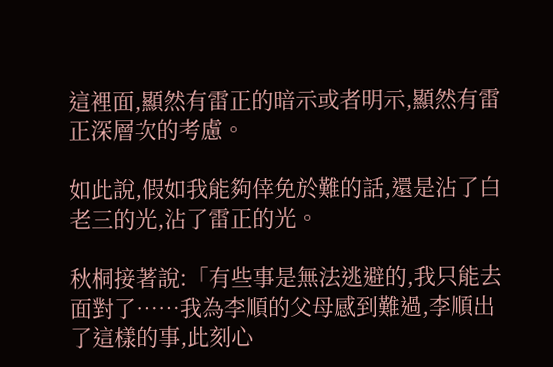這裡面,顯然有雷正的暗示或者明示,顯然有雷正深層次的考慮。

如此說,假如我能夠倖免於難的話,還是沾了白老三的光,沾了雷正的光。

秋桐接著說:「有些事是無法逃避的,我只能去面對了……我為李順的父母感到難過,李順出了這樣的事,此刻心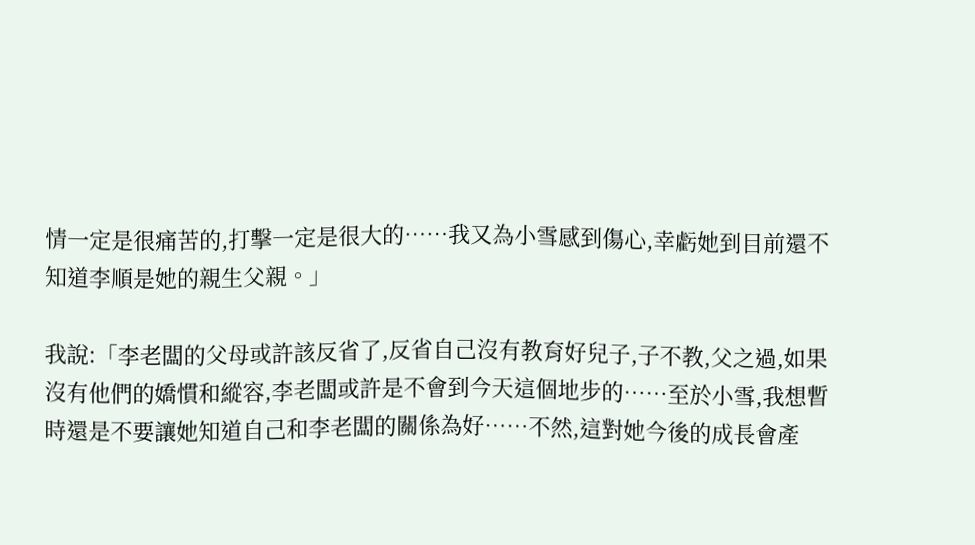情一定是很痛苦的,打擊一定是很大的……我又為小雪感到傷心,幸虧她到目前還不知道李順是她的親生父親。」

我說:「李老闆的父母或許該反省了,反省自己沒有教育好兒子,子不教,父之過,如果沒有他們的嬌慣和縱容,李老闆或許是不會到今天這個地步的……至於小雪,我想暫時還是不要讓她知道自己和李老闆的關係為好……不然,這對她今後的成長會產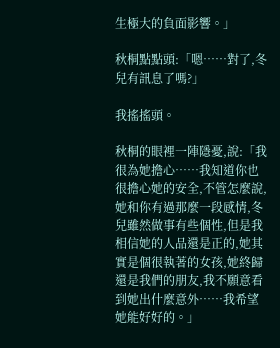生極大的負面影響。」

秋桐點點頭:「嗯……對了,冬兒有訊息了嗎?」

我搖搖頭。

秋桐的眼裡一陣隱憂,說:「我很為她擔心……我知道你也很擔心她的安全,不管怎麼說,她和你有過那麼一段感情,冬兒雖然做事有些個性,但是我相信她的人品還是正的,她其實是個很執著的女孩,她終歸還是我們的朋友,我不願意看到她出什麼意外……我希望她能好好的。」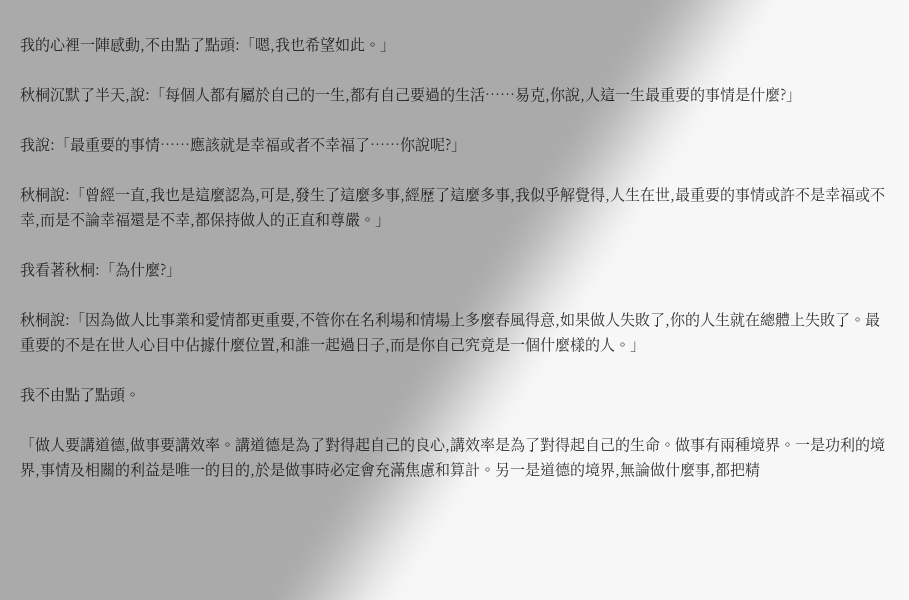我的心裡一陣感動,不由點了點頭:「嗯,我也希望如此。」

秋桐沉默了半天,說:「每個人都有屬於自己的一生,都有自己要過的生活……易克,你說,人這一生最重要的事情是什麼?」

我說:「最重要的事情……應該就是幸福或者不幸福了……你說呢?」

秋桐說:「曾經一直,我也是這麼認為,可是,發生了這麼多事,經歷了這麼多事,我似乎解覺得,人生在世,最重要的事情或許不是幸福或不幸,而是不論幸福還是不幸,都保持做人的正直和尊嚴。」

我看著秋桐:「為什麼?」

秋桐說:「因為做人比事業和愛情都更重要,不管你在名利場和情場上多麼春風得意,如果做人失敗了,你的人生就在總體上失敗了。最重要的不是在世人心目中佔據什麼位置,和誰一起過日子,而是你自己究竟是一個什麼樣的人。」

我不由點了點頭。

「做人要講道德,做事要講效率。講道德是為了對得起自己的良心,講效率是為了對得起自己的生命。做事有兩種境界。一是功利的境界,事情及相關的利益是唯一的目的,於是做事時必定會充滿焦慮和算計。另一是道德的境界,無論做什麼事,都把精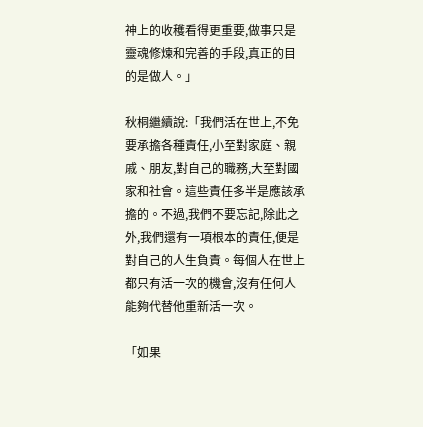神上的收穫看得更重要,做事只是靈魂修煉和完善的手段,真正的目的是做人。」

秋桐繼續說:「我們活在世上,不免要承擔各種責任,小至對家庭、親戚、朋友,對自己的職務,大至對國家和社會。這些責任多半是應該承擔的。不過,我們不要忘記,除此之外,我們還有一項根本的責任,便是對自己的人生負責。每個人在世上都只有活一次的機會,沒有任何人能夠代替他重新活一次。

「如果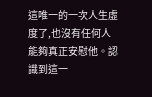這唯一的一次人生虛度了,也沒有任何人能夠真正安慰他。認識到這一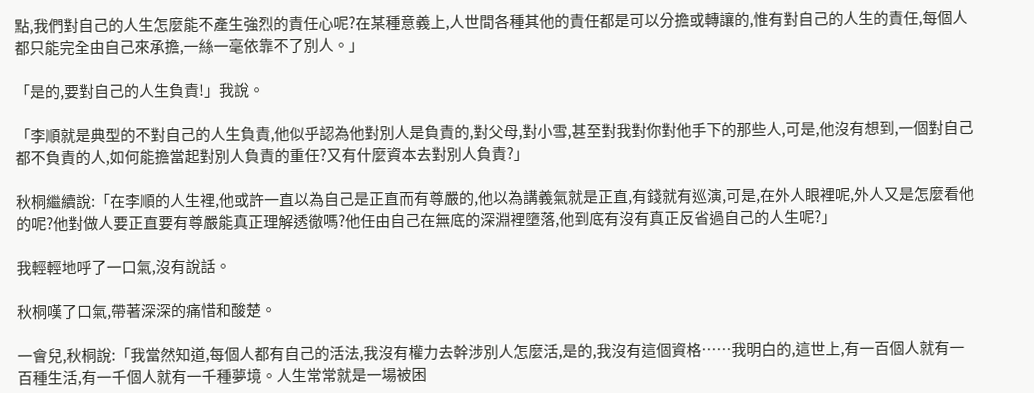點,我們對自己的人生怎麼能不產生強烈的責任心呢?在某種意義上,人世間各種其他的責任都是可以分擔或轉讓的,惟有對自己的人生的責任,每個人都只能完全由自己來承擔,一絲一毫依靠不了別人。」

「是的,要對自己的人生負責!」我說。

「李順就是典型的不對自己的人生負責,他似乎認為他對別人是負責的,對父母,對小雪,甚至對我對你對他手下的那些人,可是,他沒有想到,一個對自己都不負責的人,如何能擔當起對別人負責的重任?又有什麼資本去對別人負責?」

秋桐繼續說:「在李順的人生裡,他或許一直以為自己是正直而有尊嚴的,他以為講義氣就是正直,有錢就有巡演,可是,在外人眼裡呢,外人又是怎麼看他的呢?他對做人要正直要有尊嚴能真正理解透徹嗎?他任由自己在無底的深淵裡墮落,他到底有沒有真正反省過自己的人生呢?」

我輕輕地呼了一口氣,沒有說話。

秋桐嘆了口氣,帶著深深的痛惜和酸楚。

一會兒,秋桐說:「我當然知道,每個人都有自己的活法,我沒有權力去幹涉別人怎麼活,是的,我沒有這個資格……我明白的,這世上,有一百個人就有一百種生活,有一千個人就有一千種夢境。人生常常就是一場被困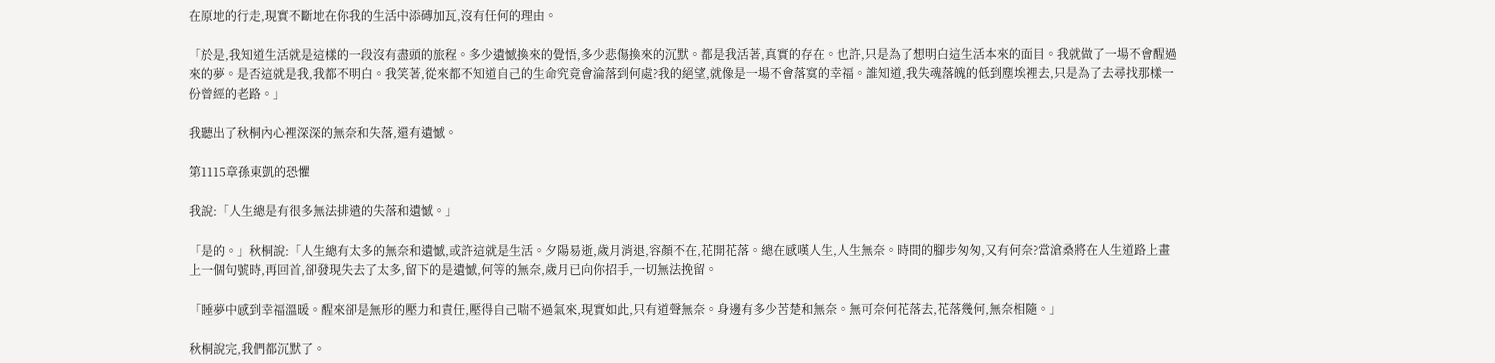在原地的行走,現實不斷地在你我的生活中添磚加瓦,沒有任何的理由。

「於是,我知道生活就是這樣的一段沒有盡頭的旅程。多少遺憾換來的覺悟,多少悲傷換來的沉默。都是我活著,真實的存在。也許,只是為了想明白這生活本來的面目。我就做了一場不會醒過來的夢。是否這就是我,我都不明白。我笑著,從來都不知道自己的生命究竟會淪落到何處?我的絕望,就像是一場不會落寞的幸福。誰知道,我失魂落魄的低到塵埃裡去,只是為了去尋找那樣一份曾經的老路。」

我聽出了秋桐內心裡深深的無奈和失落,還有遺憾。

第1115章孫東凱的恐懼

我說:「人生總是有很多無法排遣的失落和遺憾。」

「是的。」秋桐說:「人生總有太多的無奈和遺憾,或許這就是生活。夕陽易逝,歲月消退,容顏不在,花開花落。總在感嘆人生,人生無奈。時間的腳步匆匆,又有何奈?當滄桑將在人生道路上畫上一個句號時,再回首,卻發現失去了太多,留下的是遺憾,何等的無奈,歲月已向你招手,一切無法挽留。

「睡夢中感到幸福溫暖。醒來卻是無形的壓力和責任,壓得自己喘不過氣來,現實如此,只有道聲無奈。身邊有多少苦楚和無奈。無可奈何花落去,花落幾何,無奈相隨。」

秋桐說完,我們都沉默了。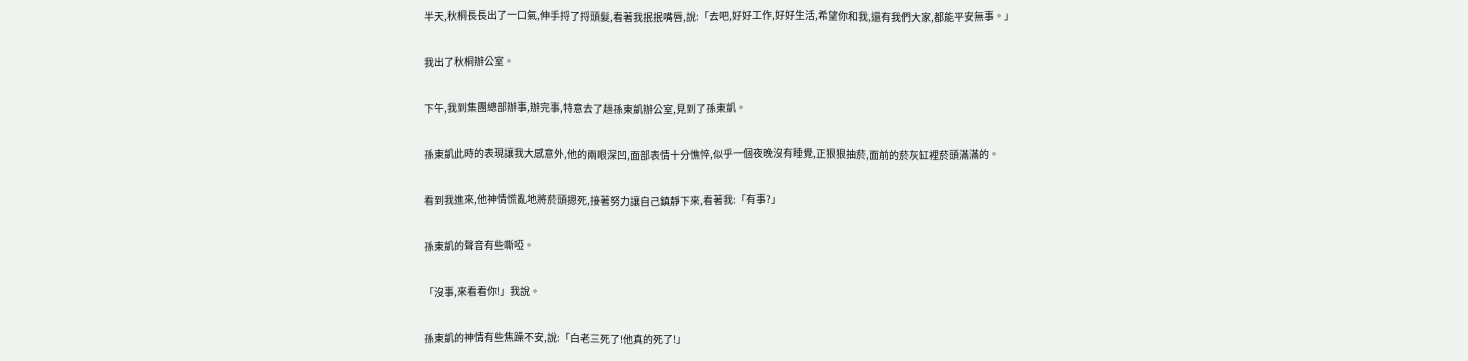半天,秋桐長長出了一口氣,伸手捋了捋頭髮,看著我抿抿嘴唇,說:「去吧,好好工作,好好生活,希望你和我,還有我們大家,都能平安無事。」

我出了秋桐辦公室。

下午,我到集團總部辦事,辦完事,特意去了趟孫東凱辦公室,見到了孫東凱。

孫東凱此時的表現讓我大感意外,他的兩眼深凹,面部表情十分憔悴,似乎一個夜晚沒有睡覺,正狠狠抽菸,面前的菸灰缸裡菸頭滿滿的。

看到我進來,他神情慌亂地將菸頭摁死,接著努力讓自己鎮靜下來,看著我:「有事?」

孫東凱的聲音有些嘶啞。

「沒事,來看看你!」我說。

孫東凱的神情有些焦躁不安,說:「白老三死了!他真的死了!」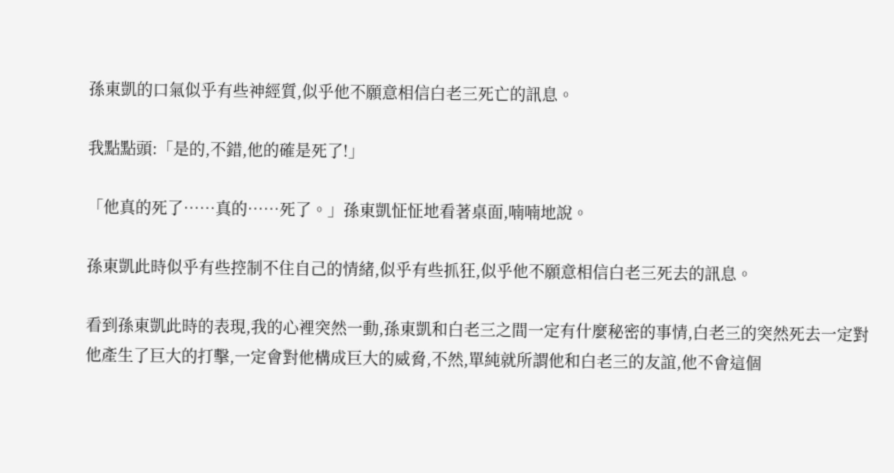孫東凱的口氣似乎有些神經質,似乎他不願意相信白老三死亡的訊息。

我點點頭:「是的,不錯,他的確是死了!」

「他真的死了……真的……死了。」孫東凱怔怔地看著桌面,喃喃地說。

孫東凱此時似乎有些控制不住自己的情緒,似乎有些抓狂,似乎他不願意相信白老三死去的訊息。

看到孫東凱此時的表現,我的心裡突然一動,孫東凱和白老三之間一定有什麼秘密的事情,白老三的突然死去一定對他產生了巨大的打擊,一定會對他構成巨大的威脅,不然,單純就所謂他和白老三的友誼,他不會這個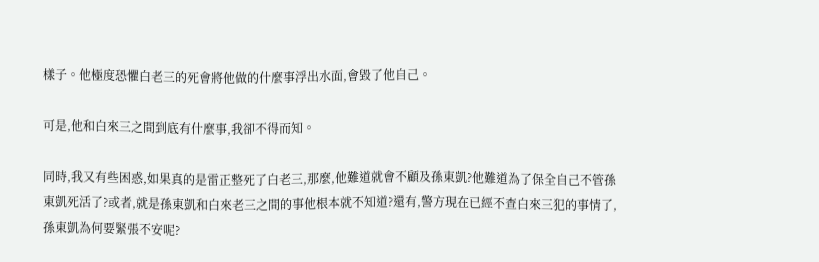樣子。他極度恐懼白老三的死會將他做的什麼事浮出水面,會毀了他自己。

可是,他和白來三之間到底有什麼事,我卻不得而知。

同時,我又有些困惑,如果真的是雷正整死了白老三,那麼,他難道就會不顧及孫東凱?他難道為了保全自己不管孫東凱死活了?或者,就是孫東凱和白來老三之間的事他根本就不知道?還有,警方現在已經不查白來三犯的事情了,孫東凱為何要緊張不安呢?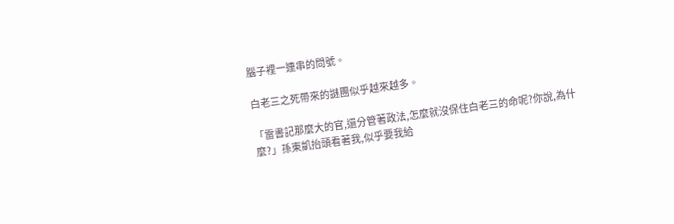腦子裡一連串的問號。

白老三之死帶來的謎團似乎越來越多。

「雷書記那麼大的官,還分管著政法,怎麼就沒保住白老三的命呢?你說,為什麼?」孫東凱抬頭看著我,似乎要我給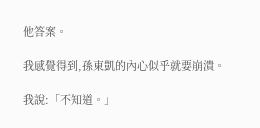他答案。

我感覺得到,孫東凱的內心似乎就要崩潰。

我說:「不知道。」